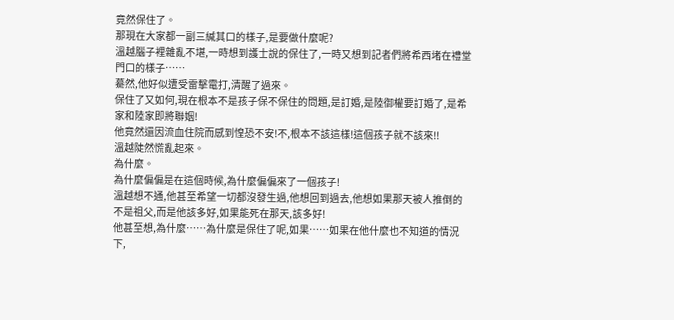竟然保住了。
那現在大家都一副三緘其口的樣子,是要做什麼呢?
溫越腦子裡雜亂不堪,一時想到護士說的保住了,一時又想到記者們將希西堵在禮堂門口的樣子……
驀然,他好似遭受雷擊電打,清醒了過來。
保住了又如何,現在根本不是孩子保不保住的問題,是訂婚,是陸御權要訂婚了,是希家和陸家即將聯姻!
他竟然還因流血住院而感到惶恐不安!不,根本不該這樣!這個孩子就不該來!!
溫越陡然慌亂起來。
為什麼。
為什麼偏偏是在這個時候,為什麼偏偏來了一個孩子!
溫越想不通,他甚至希望一切都沒發生過,他想回到過去,他想如果那天被人推倒的不是祖父,而是他該多好,如果能死在那天,該多好!
他甚至想,為什麼……為什麼是保住了呢,如果……如果在他什麼也不知道的情況下,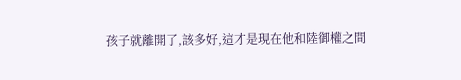孩子就離開了,該多好,這才是現在他和陸御權之間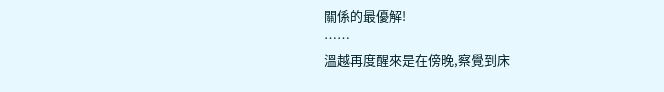關係的最優解!
……
溫越再度醒來是在傍晚,察覺到床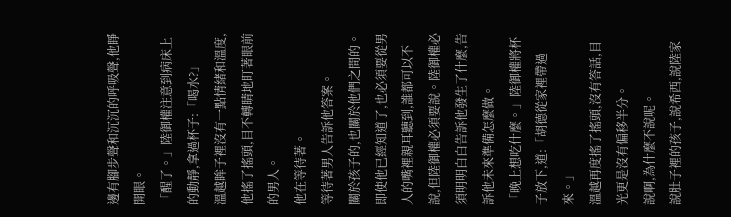邊有腳步聲和沉沉的呼吸聲,他睜開眼。
「醒了。」陸御權注意到病床上的動靜,拿過杯子:「喝水?」
溫越眸子裡沒有一點情緒和溫度,他搖了搖頭,目不轉睛地盯著眼前的男人。
他在等待著。
等待著男人告訴他答案。
關於孩子的,也關於他們之間的。
即使他已經知道了,也必須要從男人的嘴裡親耳聽到,誰都可以不說,但陸御權必須要說。陸御權必須明明白白告訴他發生了什麼,告訴他未來準備怎麼做。
「晚上想吃什麼。」陸御權將杯子放下,道:「胡德從家裡帶過來。」
溫越再度搖了搖頭,沒有答話,目光更是沒有偏移半分。
說啊,為什麼不說呢。
說肚子裡的孩子,說希西,說陸家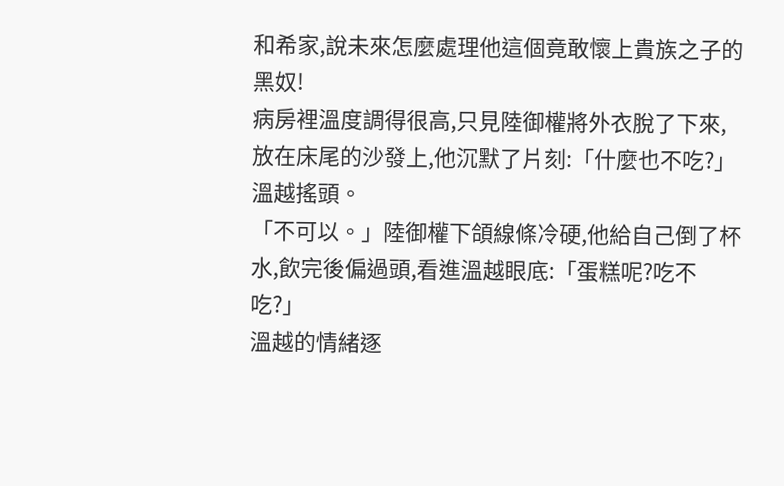和希家,說未來怎麼處理他這個竟敢懷上貴族之子的黑奴!
病房裡溫度調得很高,只見陸御權將外衣脫了下來,放在床尾的沙發上,他沉默了片刻:「什麼也不吃?」
溫越搖頭。
「不可以。」陸御權下頜線條冷硬,他給自己倒了杯水,飲完後偏過頭,看進溫越眼底:「蛋糕呢?吃不吃?」
溫越的情緒逐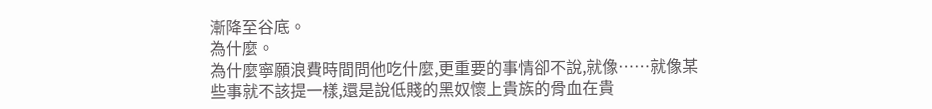漸降至谷底。
為什麼。
為什麼寧願浪費時間問他吃什麼,更重要的事情卻不說,就像……就像某些事就不該提一樣,還是說低賤的黑奴懷上貴族的骨血在貴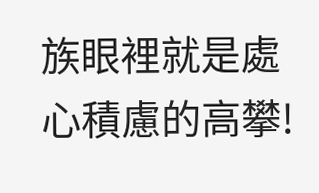族眼裡就是處心積慮的高攀!